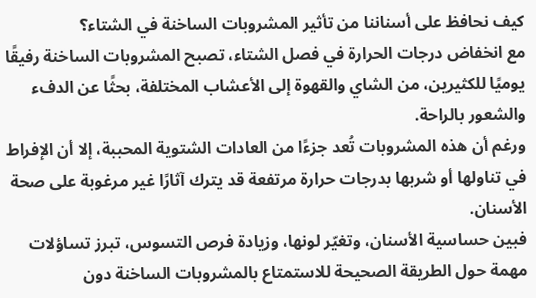كيف نحافظ على أسناننا من تأثير المشروبات الساخنة في الشتاء؟
مع انخفاض درجات الحرارة في فصل الشتاء، تصبح المشروبات الساخنة رفيقًا يوميًا للكثيرين، من الشاي والقهوة إلى الأعشاب المختلفة، بحثًا عن الدفء والشعور بالراحة.
ورغم أن هذه المشروبات تُعد جزءًا من العادات الشتوية المحببة، إلا أن الإفراط في تناولها أو شربها بدرجات حرارة مرتفعة قد يترك آثارًا غير مرغوبة على صحة الأسنان.
فبين حساسية الأسنان، وتغيّر لونها، وزيادة فرص التسوس، تبرز تساؤلات مهمة حول الطريقة الصحيحة للاستمتاع بالمشروبات الساخنة دون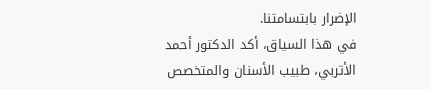الإضرار بابتسامتنا.
في هذا السياق، أكد الدكتور أحمد الأتربي، طبيب الأسنان والمتخصص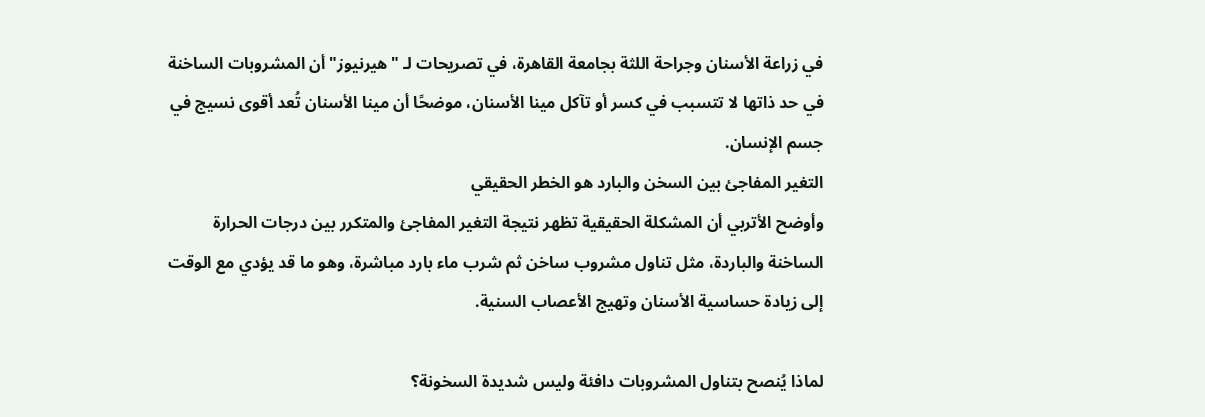في زراعة الأسنان وجراحة اللثة بجامعة القاهرة، في تصريحات لـ "هيرنيوز" أن المشروبات الساخنة في حد ذاتها لا تتسبب في كسر أو تآكل مينا الأسنان، موضحًا أن مينا الأسنان تُعد أقوى نسيج في جسم الإنسان.
التغير المفاجئ بين السخن والبارد هو الخطر الحقيقي
وأوضح الأتربي أن المشكلة الحقيقية تظهر نتيجة التغير المفاجئ والمتكرر بين درجات الحرارة الساخنة والباردة، مثل تناول مشروب ساخن ثم شرب ماء بارد مباشرة، وهو ما قد يؤدي مع الوقت إلى زيادة حساسية الأسنان وتهيج الأعصاب السنية.

لماذا يُنصح بتناول المشروبات دافئة وليس شديدة السخونة؟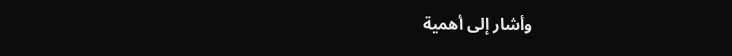وأشار إلى أهمية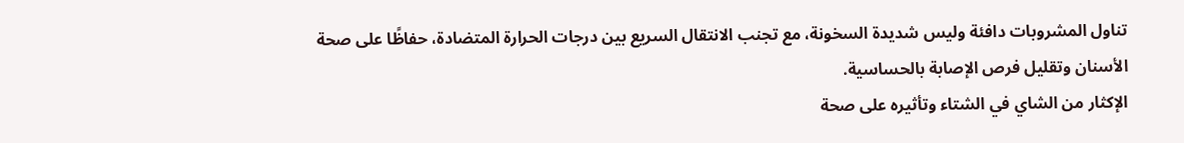تناول المشروبات دافئة وليس شديدة السخونة، مع تجنب الانتقال السريع بين درجات الحرارة المتضادة، حفاظًا على صحة الأسنان وتقليل فرص الإصابة بالحساسية.
الإكثار من الشاي في الشتاء وتأثيره على صحة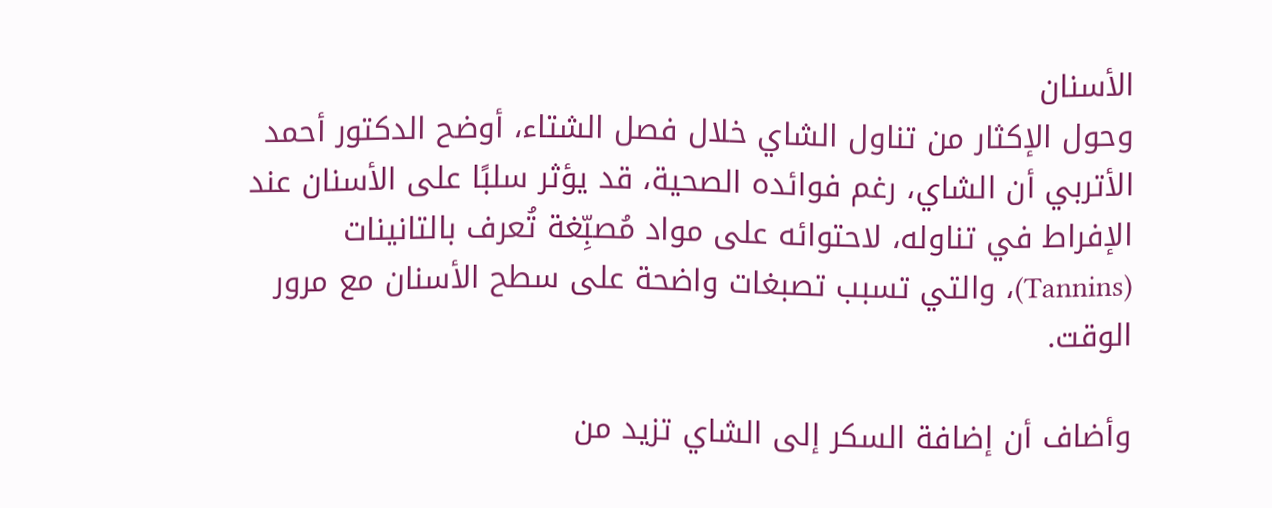الأسنان
وحول الإكثار من تناول الشاي خلال فصل الشتاء، أوضح الدكتور أحمد الأتربي أن الشاي، رغم فوائده الصحية، قد يؤثر سلبًا على الأسنان عند الإفراط في تناوله، لاحتوائه على مواد مُصبِّغة تُعرف بالتانينات (Tannins)، والتي تسبب تصبغات واضحة على سطح الأسنان مع مرور الوقت.

وأضاف أن إضافة السكر إلى الشاي تزيد من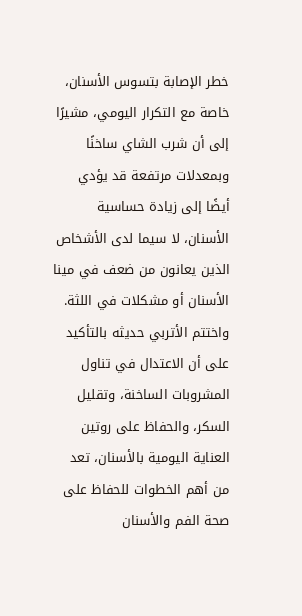خطر الإصابة بتسوس الأسنان، خاصة مع التكرار اليومي، مشيرًا إلى أن شرب الشاي ساخنًا وبمعدلات مرتفعة قد يؤدي أيضًا إلى زيادة حساسية الأسنان، لا سيما لدى الأشخاص الذين يعانون من ضعف في مينا الأسنان أو مشكلات في اللثة.
واختتم الأتربي حديثه بالتأكيد على أن الاعتدال في تناول المشروبات الساخنة، وتقليل السكر، والحفاظ على روتين العناية اليومية بالأسنان، تعد من أهم الخطوات للحفاظ على صحة الفم والأسنان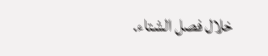خلال فصل الشتاء.